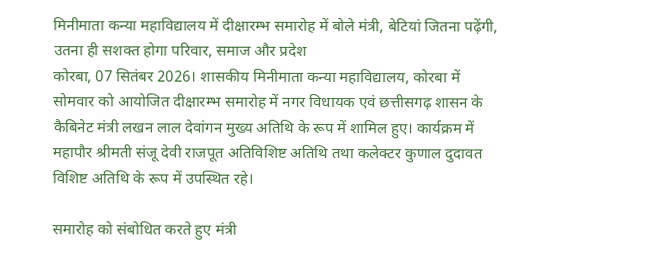मिनीमाता कन्या महाविद्यालय में दीक्षारम्भ समारोह में बोले मंत्री, बेटियां जितना पढ़ेंगी, उतना ही सशक्त होगा परिवार, समाज और प्रदेश
कोरबा, 07 सितंबर 2026। शासकीय मिनीमाता कन्या महाविद्यालय, कोरबा में सोमवार को आयोजित दीक्षारम्भ समारोह में नगर विधायक एवं छत्तीसगढ़ शासन के कैबिनेट मंत्री लखन लाल देवांगन मुख्य अतिथि के रूप में शामिल हुए। कार्यक्रम में महापौर श्रीमती संजू देवी राजपूत अतिविशिष्ट अतिथि तथा कलेक्टर कुणाल दुदावत विशिष्ट अतिथि के रूप में उपस्थित रहे।

समारोह को संबोधित करते हुए मंत्री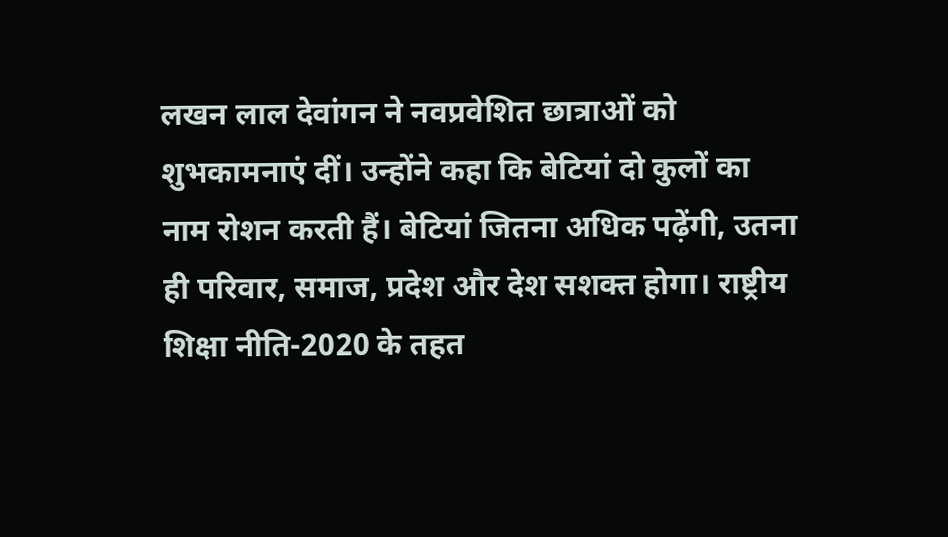लखन लाल देवांगन ने नवप्रवेशित छात्राओं को शुभकामनाएं दीं। उन्होंने कहा कि बेटियां दो कुलों का नाम रोशन करती हैं। बेटियां जितना अधिक पढ़ेंगी, उतना ही परिवार, समाज, प्रदेश और देश सशक्त होगा। राष्ट्रीय शिक्षा नीति-2020 के तहत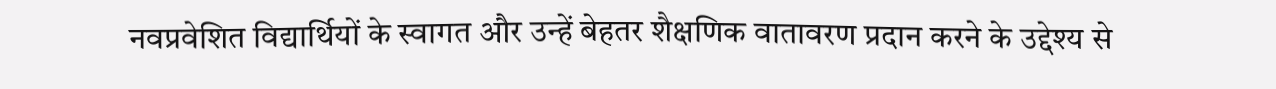नवप्रवेशित विद्यार्थियों के स्वागत और उन्हें बेहतर शैक्षणिक वातावरण प्रदान करने के उद्देश्य से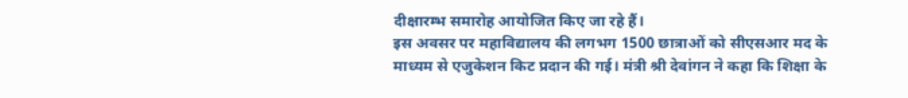दीक्षारम्भ समारोह आयोजित किए जा रहे हैं।
इस अवसर पर महाविद्यालय की लगभग 1500 छात्राओं को सीएसआर मद के माध्यम से एजुकेशन किट प्रदान की गई। मंत्री श्री देवांगन ने कहा कि शिक्षा के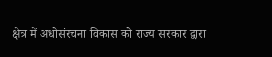क्षेत्र में अधोसंरचना विकास को राज्य सरकार द्वारा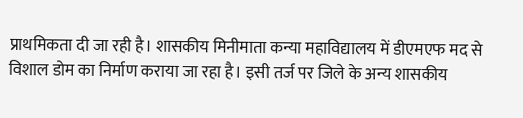प्राथमिकता दी जा रही है। शासकीय मिनीमाता कन्या महाविद्यालय में डीएमएफ मद से विशाल डोम का निर्माण कराया जा रहा है। इसी तर्ज पर जिले के अन्य शासकीय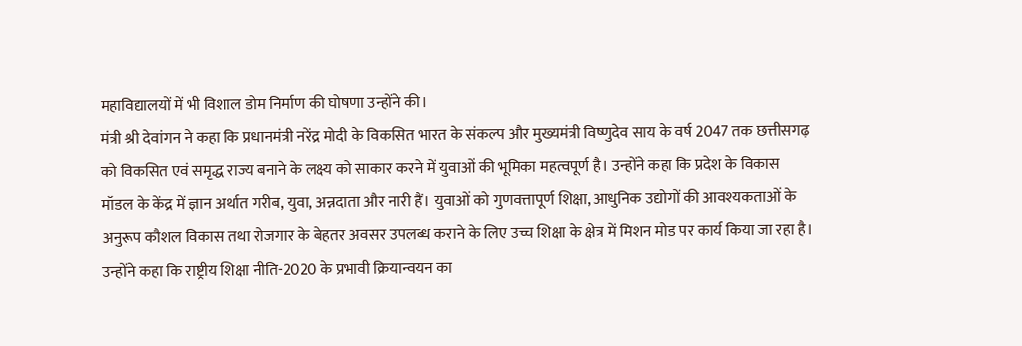महाविद्यालयों में भी विशाल डोम निर्माण की घोषणा उन्होंने की।
मंत्री श्री देवांगन ने कहा कि प्रधानमंत्री नरेंद्र मोदी के विकसित भारत के संकल्प और मुख्यमंत्री विष्णुदेव साय के वर्ष 2047 तक छत्तीसगढ़ को विकसित एवं समृद्ध राज्य बनाने के लक्ष्य को साकार करने में युवाओं की भूमिका महत्वपूर्ण है। उन्होंने कहा कि प्रदेश के विकास मॉडल के केंद्र में ज्ञान अर्थात गरीब, युवा, अन्नदाता और नारी हैं। युवाओं को गुणवत्तापूर्ण शिक्षा, आधुनिक उद्योगों की आवश्यकताओं के अनुरूप कौशल विकास तथा रोजगार के बेहतर अवसर उपलब्ध कराने के लिए उच्च शिक्षा के क्षेत्र में मिशन मोड पर कार्य किया जा रहा है।
उन्होंने कहा कि राष्ट्रीय शिक्षा नीति-2020 के प्रभावी क्रियान्वयन का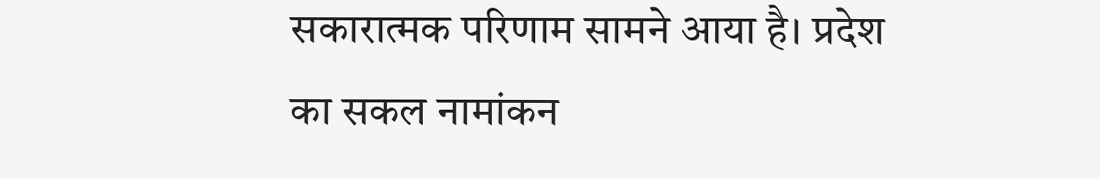सकारात्मक परिणाम सामने आया है। प्रदेश का सकल नामांकन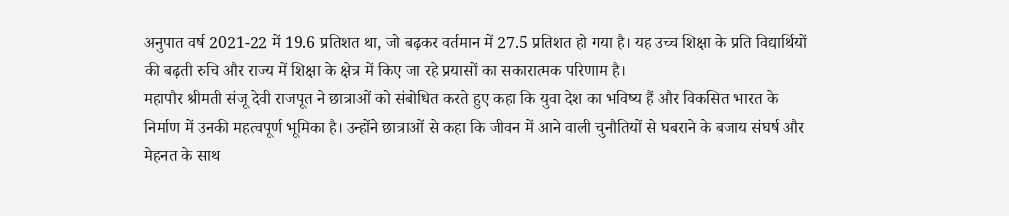अनुपात वर्ष 2021-22 में 19.6 प्रतिशत था, जो बढ़कर वर्तमान में 27.5 प्रतिशत हो गया है। यह उच्च शिक्षा के प्रति विद्यार्थियों की बढ़ती रुचि और राज्य में शिक्षा के क्षेत्र में किए जा रहे प्रयासों का सकारात्मक परिणाम है।
महापौर श्रीमती संजू देवी राजपूत ने छात्राओं को संबोधित करते हुए कहा कि युवा देश का भविष्य हैं और विकसित भारत के निर्माण में उनकी महत्वपूर्ण भूमिका है। उन्होंने छात्राओं से कहा कि जीवन में आने वाली चुनौतियों से घबराने के बजाय संघर्ष और मेहनत के साथ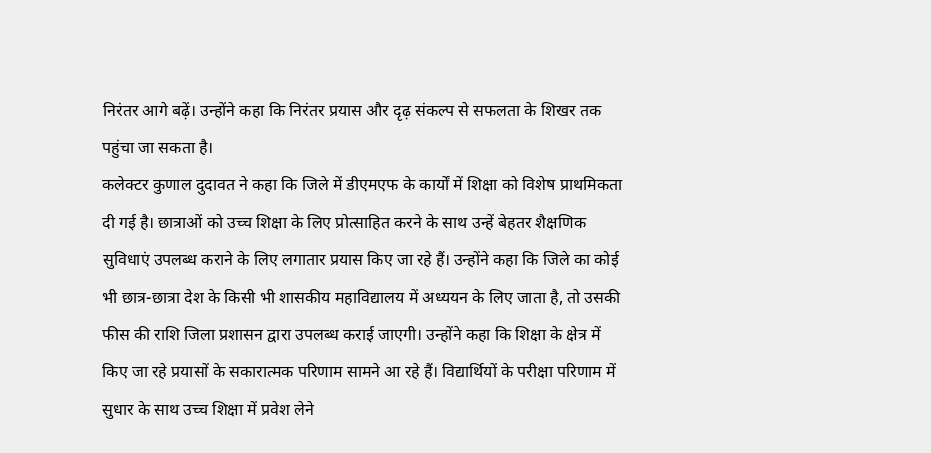निरंतर आगे बढ़ें। उन्होंने कहा कि निरंतर प्रयास और दृढ़ संकल्प से सफलता के शिखर तक पहुंचा जा सकता है।
कलेक्टर कुणाल दुदावत ने कहा कि जिले में डीएमएफ के कार्यों में शिक्षा को विशेष प्राथमिकता दी गई है। छात्राओं को उच्च शिक्षा के लिए प्रोत्साहित करने के साथ उन्हें बेहतर शैक्षणिक सुविधाएं उपलब्ध कराने के लिए लगातार प्रयास किए जा रहे हैं। उन्होंने कहा कि जिले का कोई भी छात्र-छात्रा देश के किसी भी शासकीय महाविद्यालय में अध्ययन के लिए जाता है, तो उसकी फीस की राशि जिला प्रशासन द्वारा उपलब्ध कराई जाएगी। उन्होंने कहा कि शिक्षा के क्षेत्र में किए जा रहे प्रयासों के सकारात्मक परिणाम सामने आ रहे हैं। विद्यार्थियों के परीक्षा परिणाम में सुधार के साथ उच्च शिक्षा में प्रवेश लेने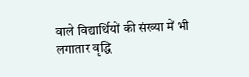वाले विद्यार्थियों की संख्या में भी लगातार वृद्धि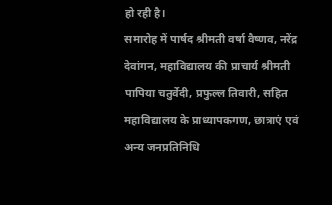हो रही है।
समारोह में पार्षद श्रीमती वर्षा वैष्णव, नरेंद्र देवांगन, महाविद्यालय की प्राचार्य श्रीमती पापिया चतुर्वेदी, प्रफुल्ल तिवारी, सहित महाविद्यालय के प्राध्यापकगण, छात्राएं एवं अन्य जनप्रतिनिधि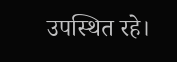उपस्थित रहे।